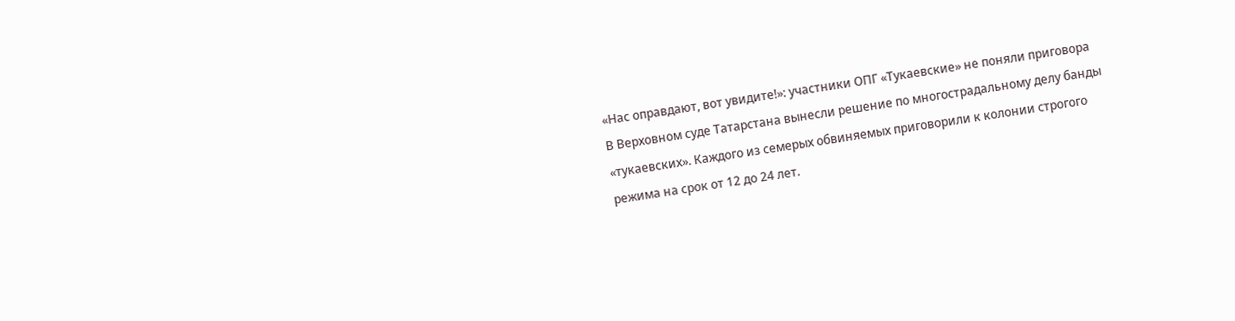«Нас оправдают, вот увидите!»: участники ОПГ «Тукаевские» не поняли приговора
В Верховном суде Татарстана вынесли решение по многострадальному делу банды «тукаевских». Каждого из семерых обвиняемых приговорили к колонии строгого режима на срок от 12 до 24 лет.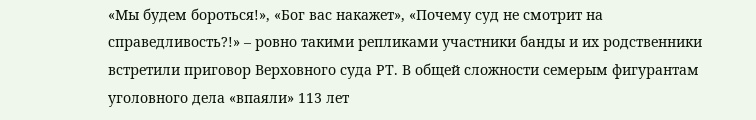«Мы будем бороться!», «Бог вас накажет», «Почему суд не смотрит на справедливость?!» – ровно такими репликами участники банды и их родственники встретили приговор Верховного суда РТ. В общей сложности семерым фигурантам уголовного дела «впаяли» 113 лет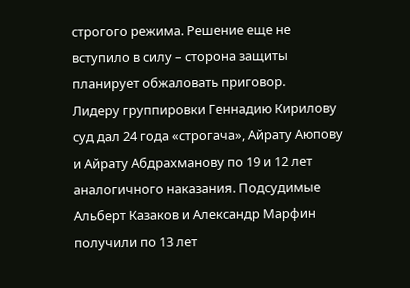строгого режима. Решение еще не вступило в силу – сторона защиты планирует обжаловать приговор.
Лидеру группировки Геннадию Кирилову суд дал 24 года «строгача», Айрату Аюпову и Айрату Абдрахманову по 19 и 12 лет аналогичного наказания. Подсудимые Альберт Казаков и Александр Марфин получили по 13 лет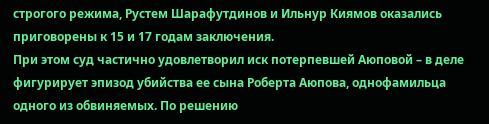строгого режима, Рустем Шарафутдинов и Ильнур Киямов оказались приговорены к 15 и 17 годам заключения.
При этом суд частично удовлетворил иск потерпевшей Аюповой – в деле фигурирует эпизод убийства ее сына Роберта Аюпова, однофамильца одного из обвиняемых. По решению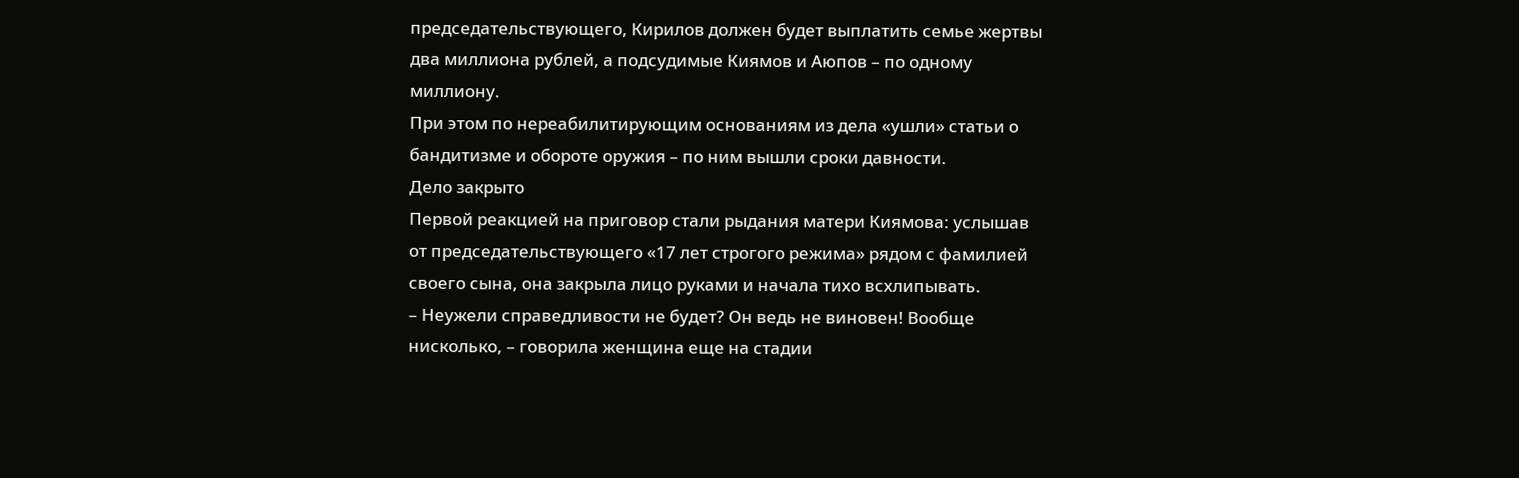председательствующего, Кирилов должен будет выплатить семье жертвы два миллиона рублей, а подсудимые Киямов и Аюпов – по одному миллиону.
При этом по нереабилитирующим основаниям из дела «ушли» статьи о бандитизме и обороте оружия – по ним вышли сроки давности.
Дело закрыто
Первой реакцией на приговор стали рыдания матери Киямова: услышав от председательствующего «17 лет строгого режима» рядом с фамилией своего сына, она закрыла лицо руками и начала тихо всхлипывать.
– Неужели справедливости не будет? Он ведь не виновен! Вообще нисколько, – говорила женщина еще на стадии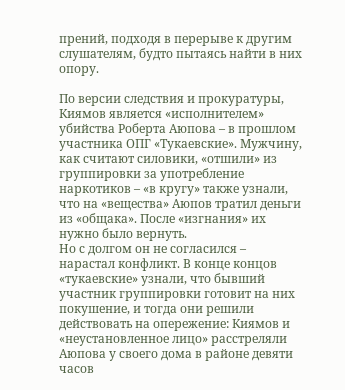прений, подходя в перерыве к другим слушателям, будто пытаясь найти в них опору.

По версии следствия и прокуратуры, Киямов является «исполнителем» убийства Роберта Аюпова – в прошлом участника ОПГ «Тукаевские». Мужчину, как считают силовики, «отшили» из группировки за употребление наркотиков – «в кругу» также узнали, что на «вещества» Аюпов тратил деньги из «общака». После «изгнания» их нужно было вернуть.
Но с долгом он не согласился – нарастал конфликт. В конце концов «тукаевские» узнали, что бывший участник группировки готовит на них покушение, и тогда они решили действовать на опережение: Киямов и «неустановленное лицо» расстреляли Аюпова у своего дома в районе девяти часов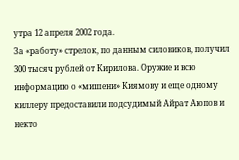утра 12 апреля 2002 года.
За «работу» стрелок, по данным силовиков, получил 300 тысяч рублей от Кирилова. Оружие и всю информацию о «мишени» Киямову и еще одному киллеру предоставили подсудимый Айрат Аюпов и некто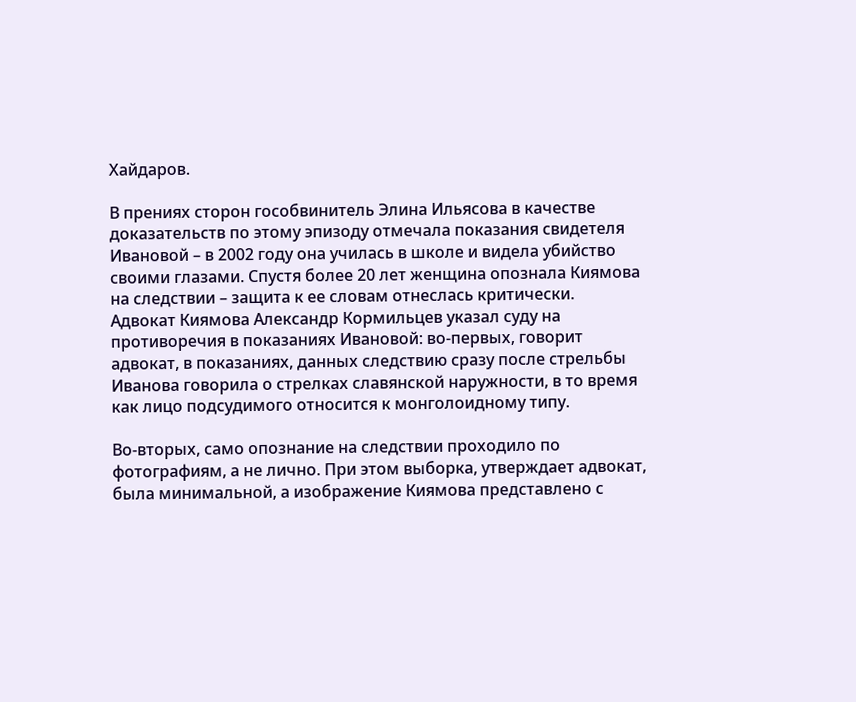Хайдаров.

В прениях сторон гособвинитель Элина Ильясова в качестве доказательств по этому эпизоду отмечала показания свидетеля Ивановой – в 2002 году она училась в школе и видела убийство своими глазами. Спустя более 20 лет женщина опознала Киямова на следствии – защита к ее словам отнеслась критически.
Адвокат Киямова Александр Кормильцев указал суду на противоречия в показаниях Ивановой: во-первых, говорит адвокат, в показаниях, данных следствию сразу после стрельбы Иванова говорила о стрелках славянской наружности, в то время как лицо подсудимого относится к монголоидному типу.

Во-вторых, само опознание на следствии проходило по фотографиям, а не лично. При этом выборка, утверждает адвокат, была минимальной, а изображение Киямова представлено с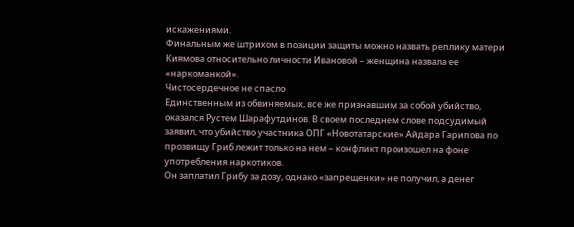искажениями.
Финальным же штрихом в позиции защиты можно назвать реплику матери Киямова относительно личности Ивановой – женщина назвала ее «наркоманкой».
Чистосердечное не спасло
Единственным из обвиняемых, все же признавшим за собой убийство, оказался Рустем Шарафутдинов. В своем последнем слове подсудимый заявил, что убийство участника ОПГ «Новотатарские» Айдара Гарипова по прозвищу Гриб лежит только на нем – конфликт произошел на фоне употребления наркотиков.
Он заплатил Грибу за дозу, однако «запрещенки» не получил, а денег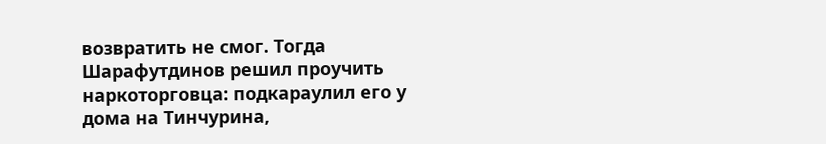возвратить не смог. Тогда Шарафутдинов решил проучить наркоторговца: подкараулил его у дома на Тинчурина,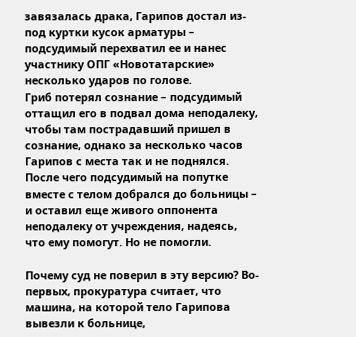завязалась драка, Гарипов достал из-под куртки кусок арматуры – подсудимый перехватил ее и нанес участнику ОПГ «Новотатарские» несколько ударов по голове.
Гриб потерял сознание – подсудимый оттащил его в подвал дома неподалеку, чтобы там пострадавший пришел в сознание, однако за несколько часов Гарипов с места так и не поднялся. После чего подсудимый на попутке вместе с телом добрался до больницы – и оставил еще живого оппонента неподалеку от учреждения, надеясь, что ему помогут. Но не помогли.

Почему суд не поверил в эту версию? Во-первых, прокуратура считает, что машина, на которой тело Гарипова вывезли к больнице,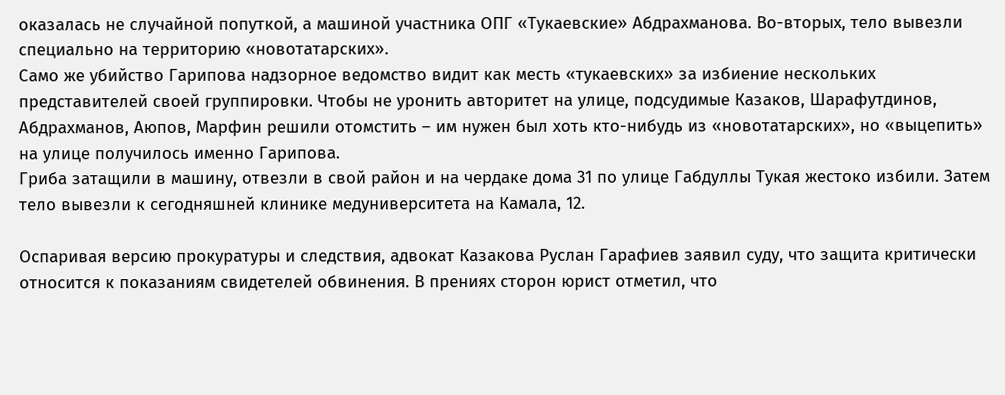оказалась не случайной попуткой, а машиной участника ОПГ «Тукаевские» Абдрахманова. Во-вторых, тело вывезли специально на территорию «новотатарских».
Само же убийство Гарипова надзорное ведомство видит как месть «тукаевских» за избиение нескольких представителей своей группировки. Чтобы не уронить авторитет на улице, подсудимые Казаков, Шарафутдинов, Абдрахманов, Аюпов, Марфин решили отомстить – им нужен был хоть кто-нибудь из «новотатарских», но «выцепить» на улице получилось именно Гарипова.
Гриба затащили в машину, отвезли в свой район и на чердаке дома 31 по улице Габдуллы Тукая жестоко избили. Затем тело вывезли к сегодняшней клинике медуниверситета на Камала, 12.

Оспаривая версию прокуратуры и следствия, адвокат Казакова Руслан Гарафиев заявил суду, что защита критически относится к показаниям свидетелей обвинения. В прениях сторон юрист отметил, что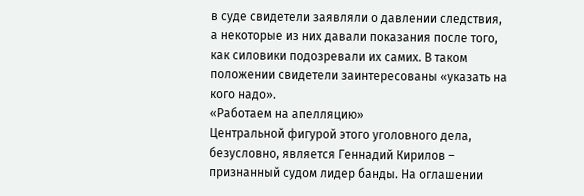в суде свидетели заявляли о давлении следствия, а некоторые из них давали показания после того, как силовики подозревали их самих. В таком положении свидетели заинтересованы «указать на кого надо».
«Работаем на апелляцию»
Центральной фигурой этого уголовного дела, безусловно, является Геннадий Кирилов – признанный судом лидер банды. На оглашении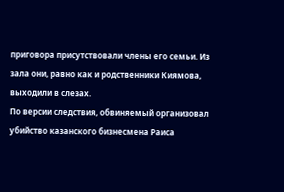приговора присутствовали члены его семьи. Из зала они, равно как и родственники Киямова, выходили в слезах.
По версии следствия, обвиняемый организовал убийство казанского бизнесмена Раиса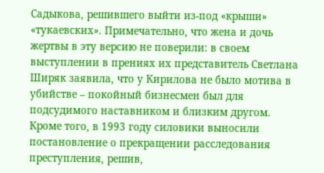Садыкова, решившего выйти из-под «крыши» «тукаевских». Примечательно, что жена и дочь жертвы в эту версию не поверили: в своем выступлении в прениях их представитель Светлана Ширяк заявила, что у Кирилова не было мотива в убийстве – покойный бизнесмен был для подсудимого наставником и близким другом.
Кроме того, в 1993 году силовики выносили постановление о прекращении расследования преступления, решив,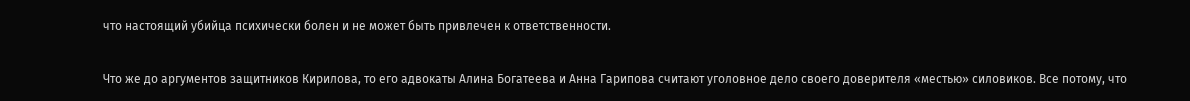что настоящий убийца психически болен и не может быть привлечен к ответственности.

Что же до аргументов защитников Кирилова, то его адвокаты Алина Богатеева и Анна Гарипова считают уголовное дело своего доверителя «местью» силовиков. Все потому, что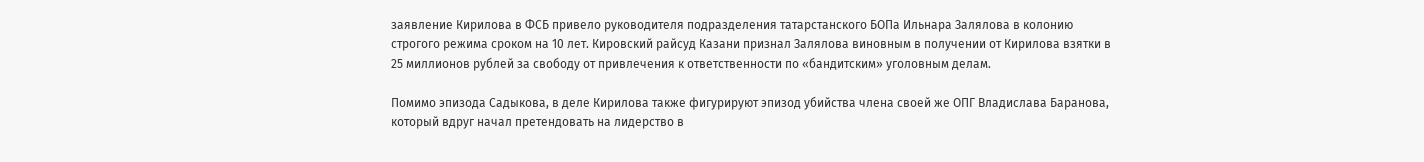заявление Кирилова в ФСБ привело руководителя подразделения татарстанского БОПа Ильнара Залялова в колонию строгого режима сроком на 10 лет. Кировский райсуд Казани признал Залялова виновным в получении от Кирилова взятки в 25 миллионов рублей за свободу от привлечения к ответственности по «бандитским» уголовным делам.

Помимо эпизода Садыкова, в деле Кирилова также фигурируют эпизод убийства члена своей же ОПГ Владислава Баранова, который вдруг начал претендовать на лидерство в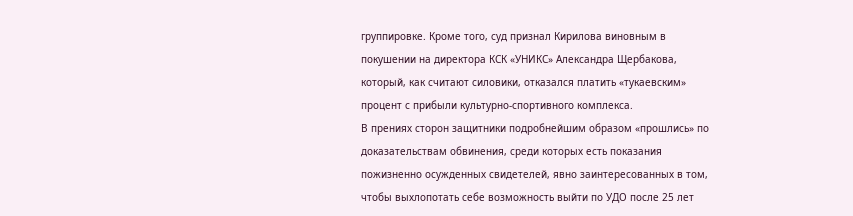группировке. Кроме того, суд признал Кирилова виновным в покушении на директора КСК «УНИКС» Александра Щербакова, который, как считают силовики, отказался платить «тукаевским» процент с прибыли культурно-спортивного комплекса.
В прениях сторон защитники подробнейшим образом «прошлись» по доказательствам обвинения, среди которых есть показания пожизненно осужденных свидетелей, явно заинтересованных в том, чтобы выхлопотать себе возможность выйти по УДО после 25 лет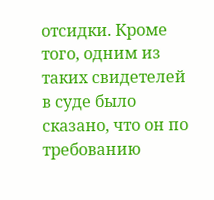отсидки. Кроме того, одним из таких свидетелей в суде было сказано, что он по требованию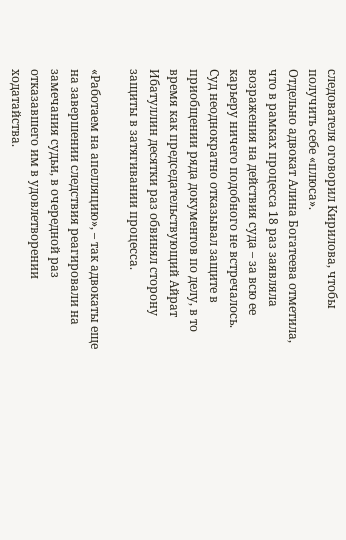следователя оговорил Кирилова, чтобы получить себе «плюса».
Отдельно адвокат Алина Богатеева отметила, что в рамках процесса 18 раз заявляла возражения на действия суда – за всю ее карьеру ничего подобного не встречалось. Суд неоднократно отказывал защите в приобщении ряда документов по делу, в то время как председательствующий Айрат Ибатуллин десятки раз обвинял сторону защиты в затягивании процесса.

«Работаем на апелляцию», – так адвокаты еще на завершении следствия реагировали на замечания судьи, в очередной раз отказавшего им в удовлетворении ходатайства.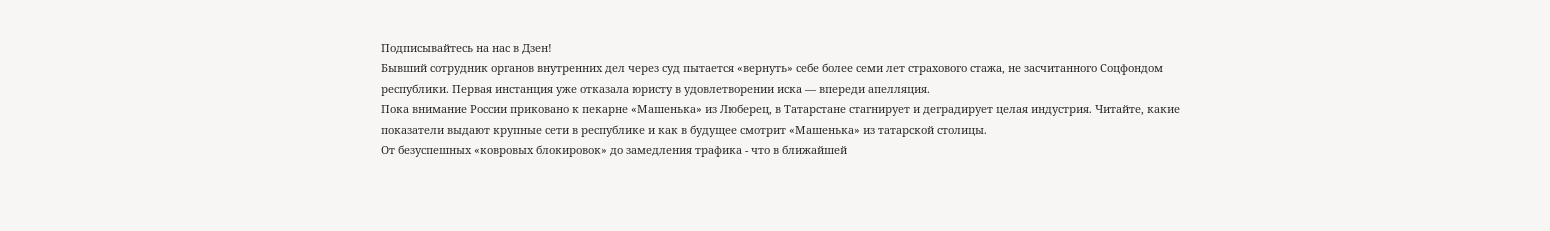Подписывайтесь на нас в Дзен!
Бывший сотрудник органов внутренних дел через суд пытается «вернуть» себе более семи лет страхового стажа, не засчитанного Соцфондом республики. Первая инстанция уже отказала юристу в удовлетворении иска — впереди апелляция.
Пока внимание России приковано к пекарне «Машенька» из Люберец, в Татарстане стагнирует и деградирует целая индустрия. Читайте, какие показатели выдают крупные сети в республике и как в будущее смотрит «Машенька» из татарской столицы.
От безуспешных «ковровых блокировок» до замедления трафика - что в ближайшей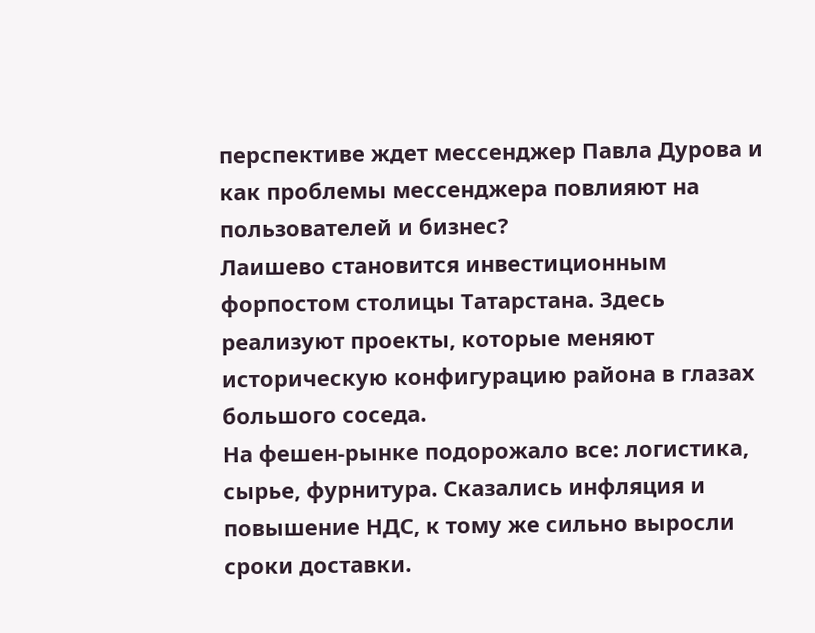перспективе ждет мессенджер Павла Дурова и как проблемы мессенджера повлияют на пользователей и бизнес?
Лаишево становится инвестиционным форпостом столицы Татарстана. Здесь реализуют проекты, которые меняют историческую конфигурацию района в глазах большого соседа.
На фешен-рынке подорожало все: логистика, сырье, фурнитура. Сказались инфляция и повышение НДС, к тому же сильно выросли сроки доставки.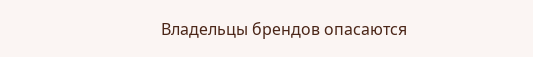Владельцы брендов опасаются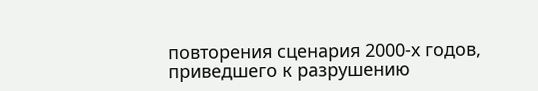повторения сценария 2000-х годов, приведшего к разрушению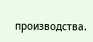производства.